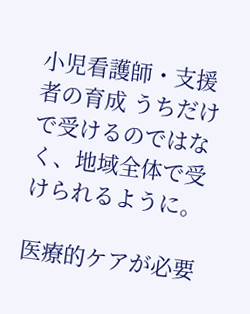小児看護師・支援者の育成 うちだけで受けるのではなく、地域全体で受けられるように。

医療的ケアが必要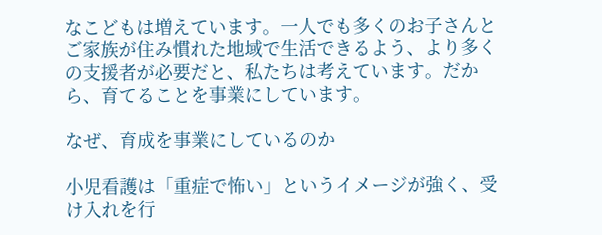なこどもは増えています。一人でも多くのお子さんとご家族が住み慣れた地域で生活できるよう、より多くの支援者が必要だと、私たちは考えています。だから、育てることを事業にしています。

なぜ、育成を事業にしているのか

小児看護は「重症で怖い」というイメージが強く、受け入れを行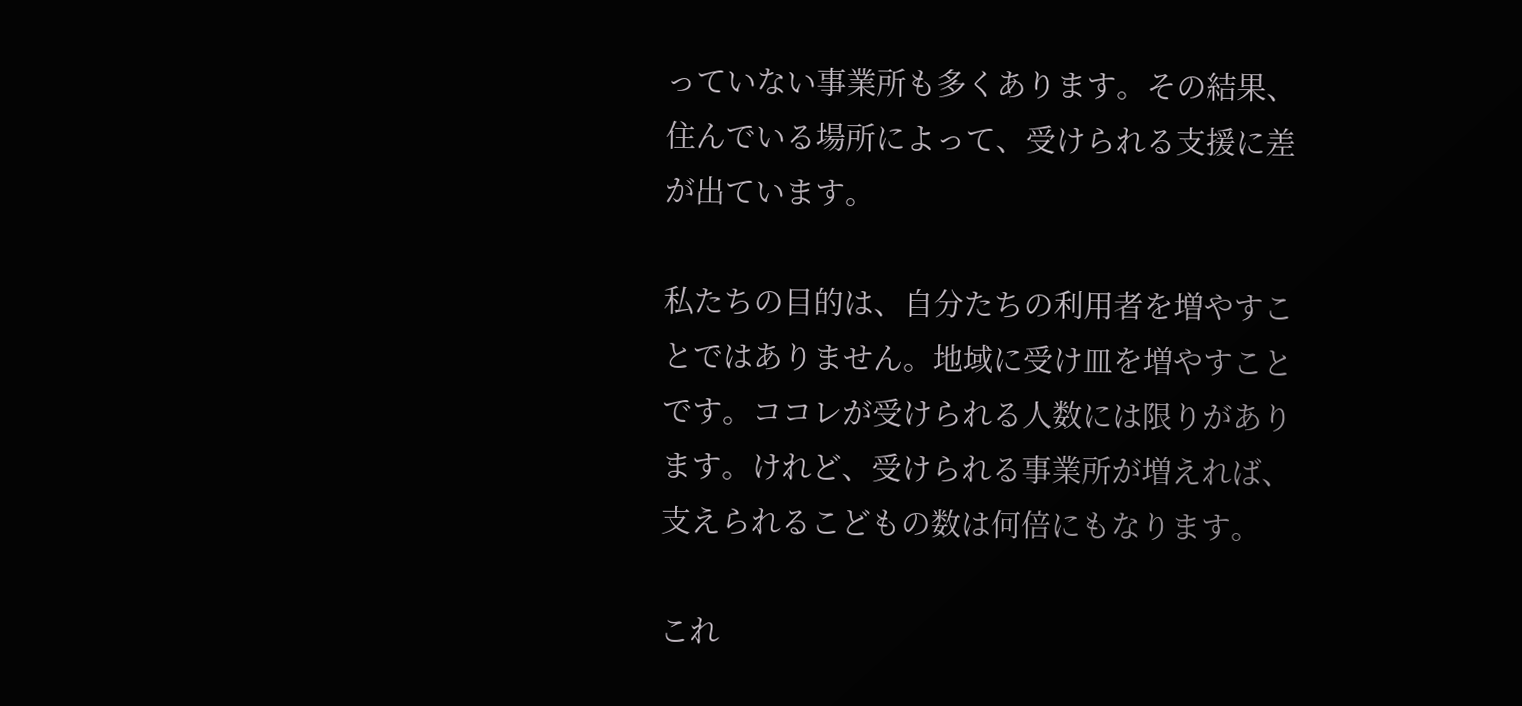っていない事業所も多くあります。その結果、住んでいる場所によって、受けられる支援に差が出ています。

私たちの目的は、自分たちの利用者を増やすことではありません。地域に受け皿を増やすことです。ココレが受けられる人数には限りがあります。けれど、受けられる事業所が増えれば、支えられるこどもの数は何倍にもなります。

これ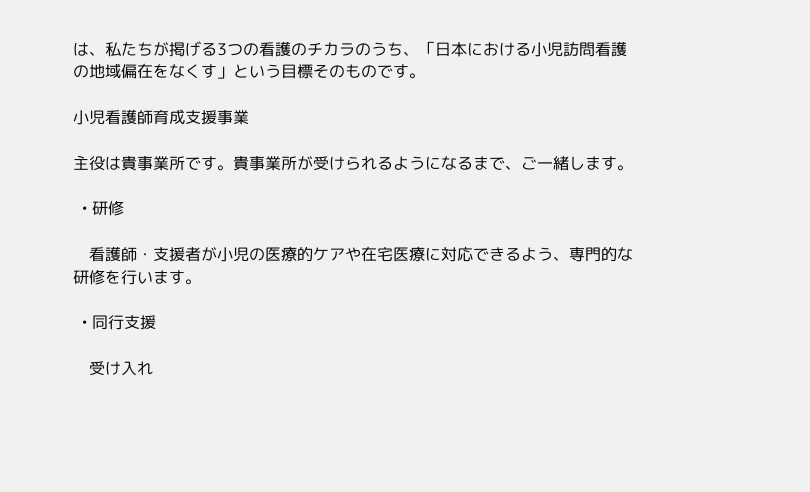は、私たちが掲げる3つの看護のチカラのうち、「日本における小児訪問看護の地域偏在をなくす」という目標そのものです。

小児看護師育成支援事業

主役は貴事業所です。貴事業所が受けられるようになるまで、ご一緒します。

  • 研修

    看護師・支援者が小児の医療的ケアや在宅医療に対応できるよう、専門的な研修を行います。

  • 同行支援

    受け入れ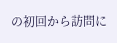の初回から訪問に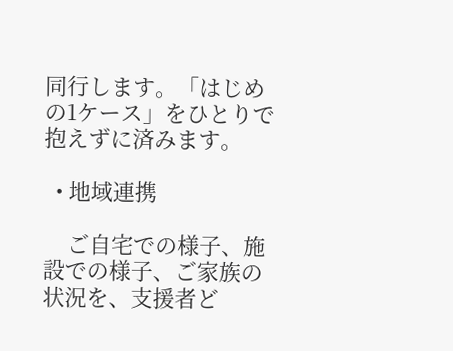同行します。「はじめの1ケース」をひとりで抱えずに済みます。

  • 地域連携

    ご自宅での様子、施設での様子、ご家族の状況を、支援者ど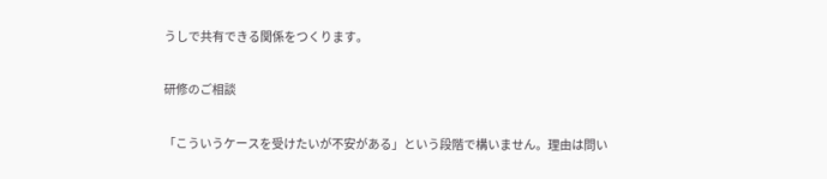うしで共有できる関係をつくります。

研修のご相談

「こういうケースを受けたいが不安がある」という段階で構いません。理由は問い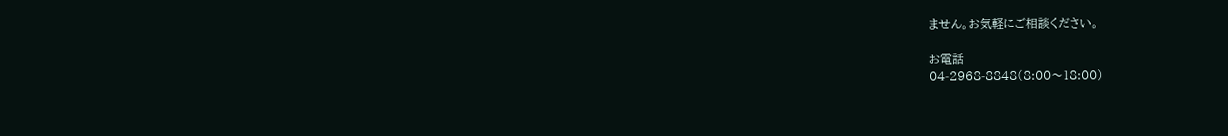ません。お気軽にご相談ください。

お電話
04‑2968‑8848(8:00〜18:00)